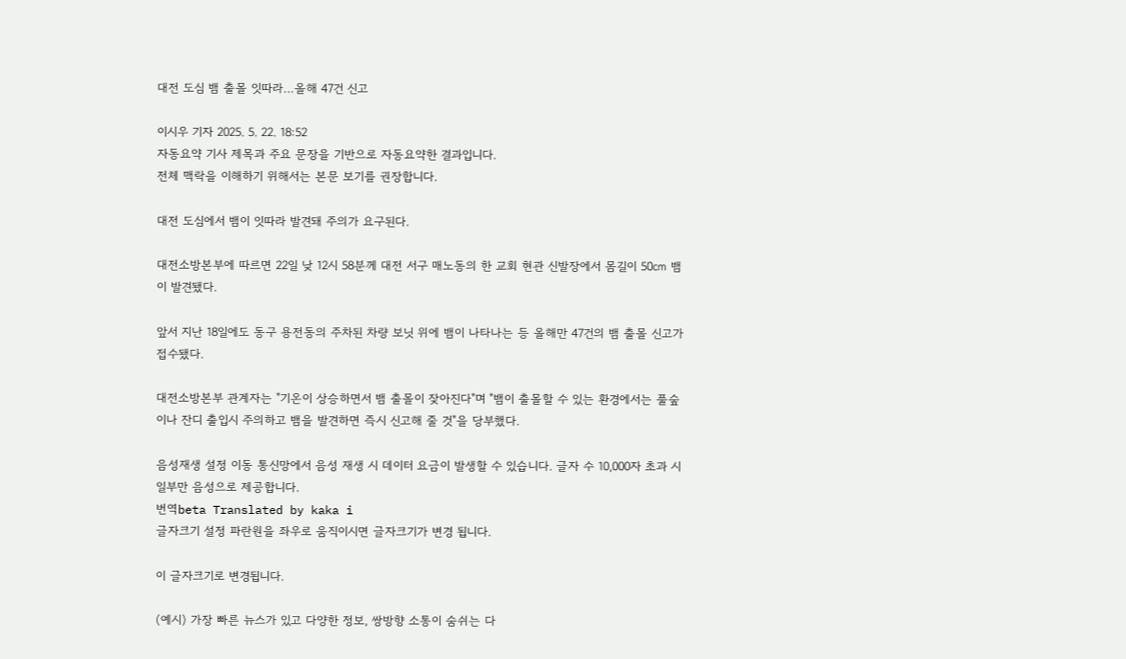대전 도심 뱀 출몰 잇따라…올해 47건 신고

이시우 기자 2025. 5. 22. 18:52
자동요약 기사 제목과 주요 문장을 기반으로 자동요약한 결과입니다.
전체 맥락을 이해하기 위해서는 본문 보기를 권장합니다.

대전 도심에서 뱀이 잇따라 발견돼 주의가 요구된다.

대전소방본부에 따르면 22일 낮 12시 58분께 대전 서구 매노동의 한 교회 현관 신발장에서 몸길이 50㎝ 뱀이 발견됐다.

앞서 지난 18일에도 동구 용전동의 주차된 차량 보닛 위에 뱀이 나타나는 등 올해만 47건의 뱀 출몰 신고가 접수됐다.

대전소방본부 관계자는 "기온이 상승하면서 뱀 출몰이 잦아진다"며 "뱀이 출몰할 수 있는 환경에서는 풀숲이나 잔디 출입시 주의하고 뱀을 발견하면 즉시 신고해 줄 것"을 당부했다.

음성재생 설정 이동 통신망에서 음성 재생 시 데이터 요금이 발생할 수 있습니다. 글자 수 10,000자 초과 시 일부만 음성으로 제공합니다.
번역beta Translated by kaka i
글자크기 설정 파란원을 좌우로 움직이시면 글자크기가 변경 됩니다.

이 글자크기로 변경됩니다.

(예시) 가장 빠른 뉴스가 있고 다양한 정보, 쌍방향 소통이 숨쉬는 다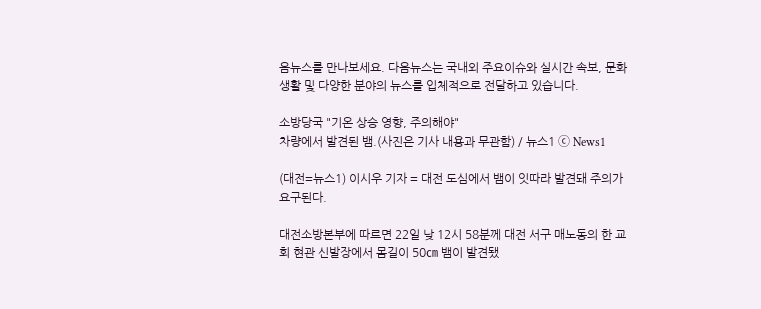음뉴스를 만나보세요. 다음뉴스는 국내외 주요이슈와 실시간 속보, 문화생활 및 다양한 분야의 뉴스를 입체적으로 전달하고 있습니다.

소방당국 "기온 상승 영향, 주의해야"
차량에서 발견된 뱀.(사진은 기사 내용과 무관함) / 뉴스1 ⓒ News1

(대전=뉴스1) 이시우 기자 = 대전 도심에서 뱀이 잇따라 발견돼 주의가 요구된다.

대전소방본부에 따르면 22일 낮 12시 58분께 대전 서구 매노동의 한 교회 현관 신발장에서 몸길이 50㎝ 뱀이 발견됐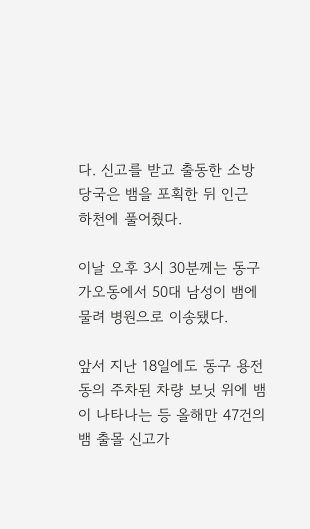다. 신고를 받고 출동한 소방당국은 뱀을 포획한 뒤 인근 하천에 풀어줬다.

이날 오후 3시 30분께는 동구 가오동에서 50대 남성이 뱀에 물려 병원으로 이송됐다.

앞서 지난 18일에도 동구 용전동의 주차된 차량 보닛 위에 뱀이 나타나는 등 올해만 47건의 뱀 출몰 신고가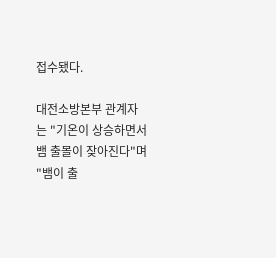접수됐다.

대전소방본부 관계자는 "기온이 상승하면서 뱀 출몰이 잦아진다"며 "뱀이 출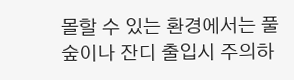몰할 수 있는 환경에서는 풀숲이나 잔디 출입시 주의하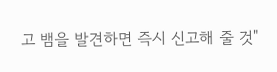고 뱀을 발견하면 즉시 신고해 줄 것"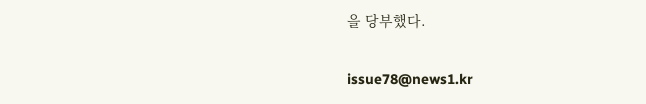을 당부했다.

issue78@news1.kr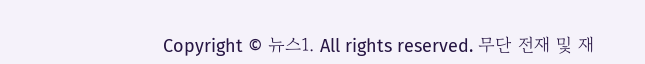Copyright © 뉴스1. All rights reserved. 무단 전재 및 재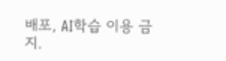배포, AI학습 이용 금지.